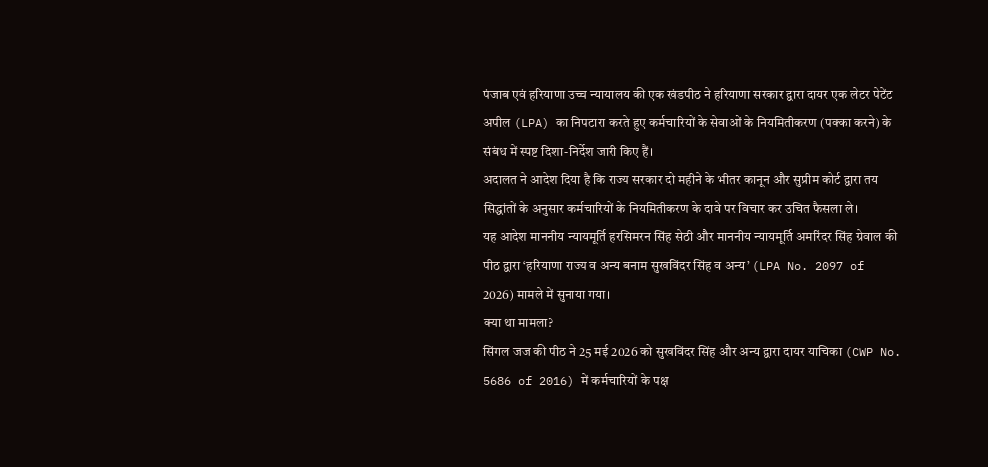पंजाब एवं हरियाणा उच्च न्यायालय की एक खंडपीठ ने हरियाणा सरकार द्वारा दायर एक लेटर पेटेंट अपील (LPA) का निपटारा करते हुए कर्मचारियों के सेवाओं के नियमितीकरण (पक्का करने) के संबंध में स्पष्ट दिशा-निर्देश जारी किए हैं।
अदालत ने आदेश दिया है कि राज्य सरकार दो महीने के भीतर कानून और सुप्रीम कोर्ट द्वारा तय सिद्धांतों के अनुसार कर्मचारियों के नियमितीकरण के दावे पर विचार कर उचित फैसला ले।
यह आदेश माननीय न्यायमूर्ति हरसिमरन सिंह सेठी और माननीय न्यायमूर्ति अमरिंदर सिंह ग्रेवाल की पीठ द्वारा ‘हरियाणा राज्य व अन्य बनाम सुखविंदर सिंह व अन्य’ (LPA No. 2097 of 2026) मामले में सुनाया गया।
क्या था मामला?
सिंगल जज की पीठ ने 25 मई 2026 को सुखविंदर सिंह और अन्य द्वारा दायर याचिका (CWP No. 5686 of 2016) में कर्मचारियों के पक्ष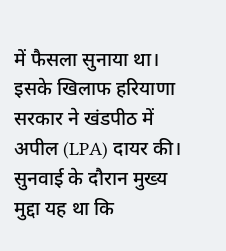में फैसला सुनाया था। इसके खिलाफ हरियाणा सरकार ने खंडपीठ में अपील (LPA) दायर की।
सुनवाई के दौरान मुख्य मुद्दा यह था कि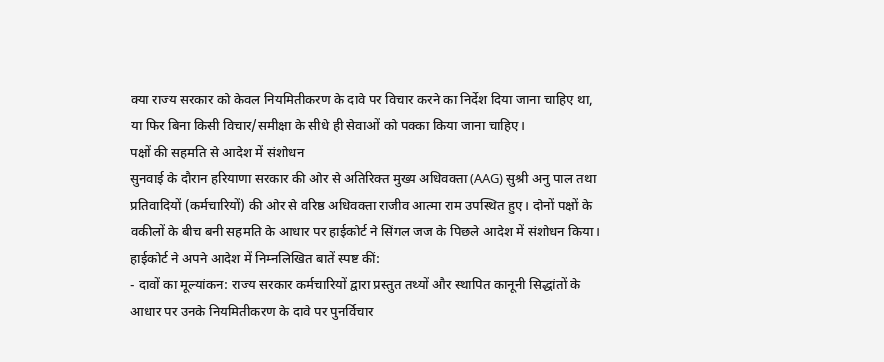क्या राज्य सरकार को केवल नियमितीकरण के दावे पर विचार करने का निर्देश दिया जाना चाहिए था, या फिर बिना किसी विचार/समीक्षा के सीधे ही सेवाओं को पक्का किया जाना चाहिए।
पक्षों की सहमति से आदेश में संशोधन
सुनवाई के दौरान हरियाणा सरकार की ओर से अतिरिक्त मुख्य अधिवक्ता (AAG) सुश्री अनु पाल तथा प्रतिवादियों (कर्मचारियों) की ओर से वरिष्ठ अधिवक्ता राजीव आत्मा राम उपस्थित हुए। दोनों पक्षों के वकीलों के बीच बनी सहमति के आधार पर हाईकोर्ट ने सिंगल जज के पिछले आदेश में संशोधन किया।
हाईकोर्ट ने अपने आदेश में निम्नलिखित बातें स्पष्ट कीं:
- दावों का मूल्यांकन: राज्य सरकार कर्मचारियों द्वारा प्रस्तुत तथ्यों और स्थापित कानूनी सिद्धांतों के आधार पर उनके नियमितीकरण के दावे पर पुनर्विचार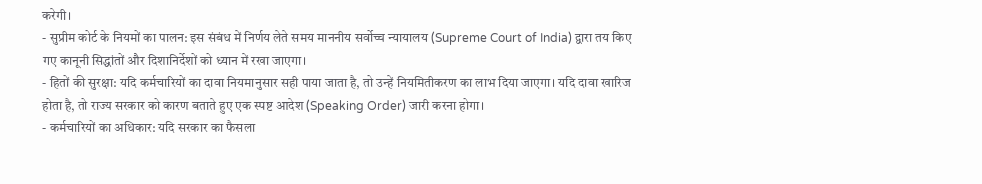करेगी।
- सुप्रीम कोर्ट के नियमों का पालन: इस संबंध में निर्णय लेते समय माननीय सर्वोच्च न्यायालय (Supreme Court of India) द्वारा तय किए गए कानूनी सिद्धांतों और दिशानिर्देशों को ध्यान में रखा जाएगा।
- हितों की सुरक्षा: यदि कर्मचारियों का दावा नियमानुसार सही पाया जाता है, तो उन्हें नियमितीकरण का लाभ दिया जाएगा। यदि दावा खारिज होता है, तो राज्य सरकार को कारण बताते हुए एक स्पष्ट आदेश (Speaking Order) जारी करना होगा।
- कर्मचारियों का अधिकार: यदि सरकार का फैसला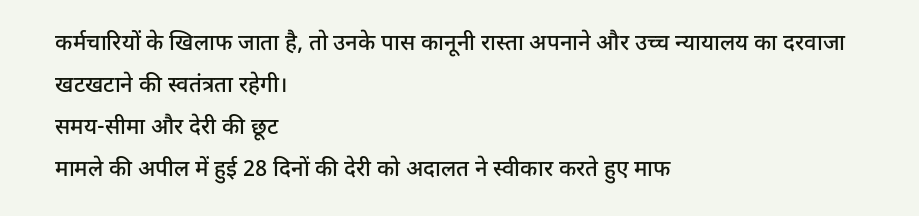कर्मचारियों के खिलाफ जाता है, तो उनके पास कानूनी रास्ता अपनाने और उच्च न्यायालय का दरवाजा खटखटाने की स्वतंत्रता रहेगी।
समय-सीमा और देरी की छूट
मामले की अपील में हुई 28 दिनों की देरी को अदालत ने स्वीकार करते हुए माफ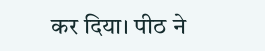कर दिया। पीठ ने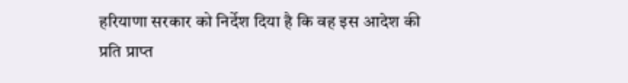हरियाणा सरकार को निर्देश दिया है कि वह इस आदेश की प्रति प्राप्त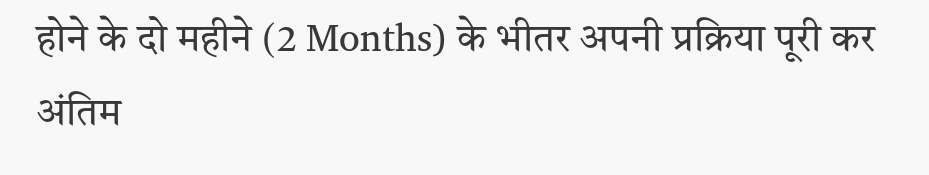होने के दो महीने (2 Months) के भीतर अपनी प्रक्रिया पूरी कर अंतिम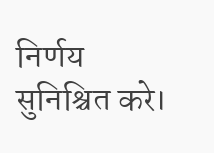निर्णय सुनिश्चित करे।